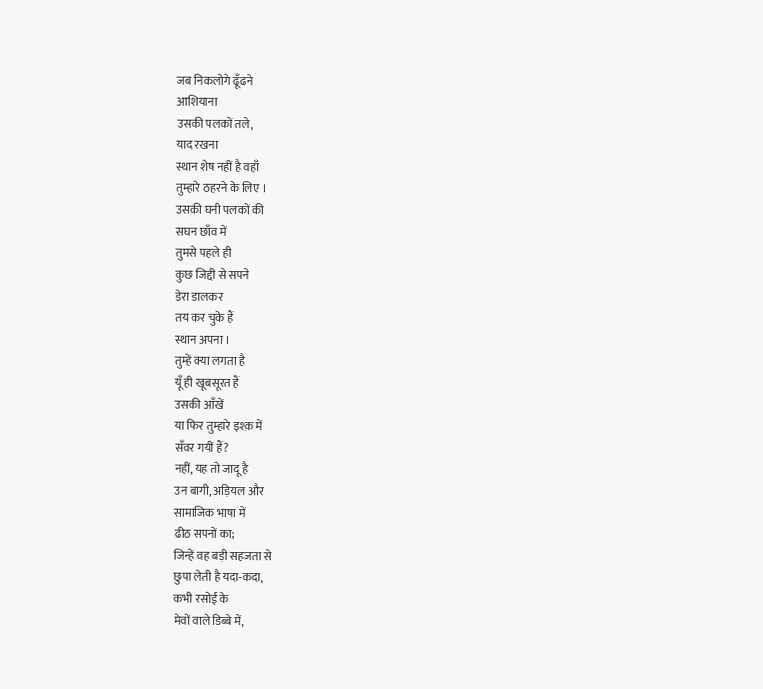जब निकलोगे ढूँढने
आशियाना
उसकी पलकों तले,
याद रखना
स्थान शेष नहीं है वहाँ
तुम्हारे ठहरने के लिए ।
उसकी घनी पलकों की
सघन छाँव में
तुमसे पहले ही
कुछ जिद्दी से सपने
डेरा डालकर
तय कर चुके हैं
स्थान अपना ।
तुम्हें क्या लगता है
यूँ ही खूबसूरत हैं
उसकी आँखें
या फिर तुम्हारे इश्क़ में
सँवर गयीं हैं?
नहीं, यह तो जादू है
उन बागी, अड़ियल और
सामाजिक भाषा में
ढीठ सपनों का;
जिन्हें वह बड़ी सहजता से
छुपा लेती है यदा-कदा,
कभी रसोई के
मेवों वाले डिब्बे में,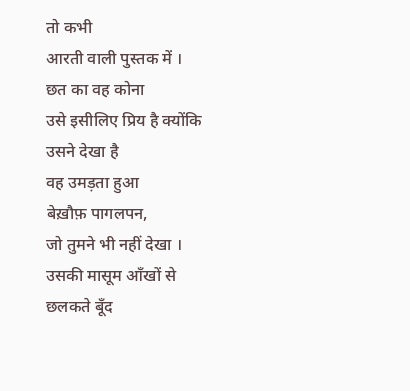तो कभी
आरती वाली पुस्तक में ।
छत का वह कोना
उसे इसीलिए प्रिय है क्योंकि
उसने देखा है
वह उमड़ता हुआ
बेख़ौफ़ पागलपन,
जो तुमने भी नहीं देखा ।
उसकी मासूम आँखों से
छलकते बूँद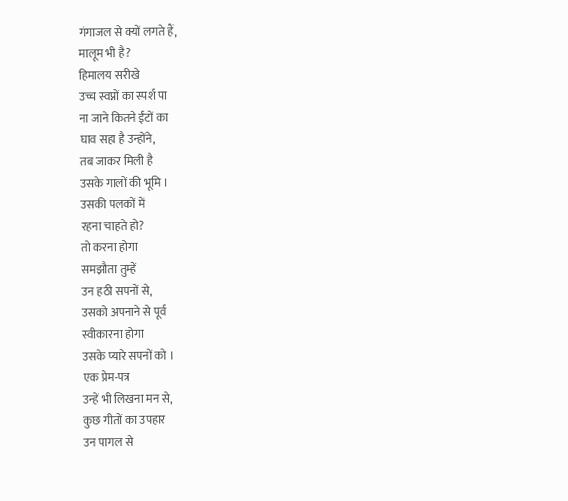गंगाजल से क्यों लगते हैं,
मालूम भी है?
हिमालय सरीखे
उच्च स्वप्नों का स्पर्श पा
ना जाने कितने ईंटों का
घाव सहा है उन्होंने,
तब जाकर मिली है
उसके गालों की भूमि ।
उसकी पलकों में
रहना चाहते हो?
तो करना होगा
समझौता तुम्हें
उन हठी सपनों से,
उसको अपनाने से पूर्व
स्वीकारना होगा
उसके प्यारे सपनों को ।
एक प्रेम-पत्र
उन्हें भी लिखना मन से,
कुछ गीतों का उपहार
उन पागल से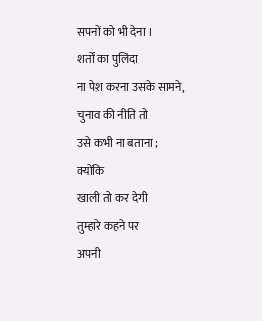सपनों को भी देना ।
शर्तों का पुलिंदा
ना पेश़ करना उसके सामने,
चुनाव की नीति तो
उसे कभी ना बताना ;
क्योंकि
खाली तो कर देगी
तुम्हारे कहने पर
अपनी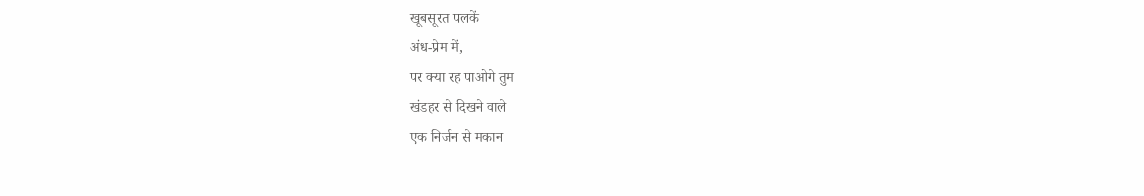खूबसूरत पलकें
अंध-प्रेम में,
पर क्या रह पाओगे तुम
खंडहर से दिखने वाले
एक निर्जन से मकान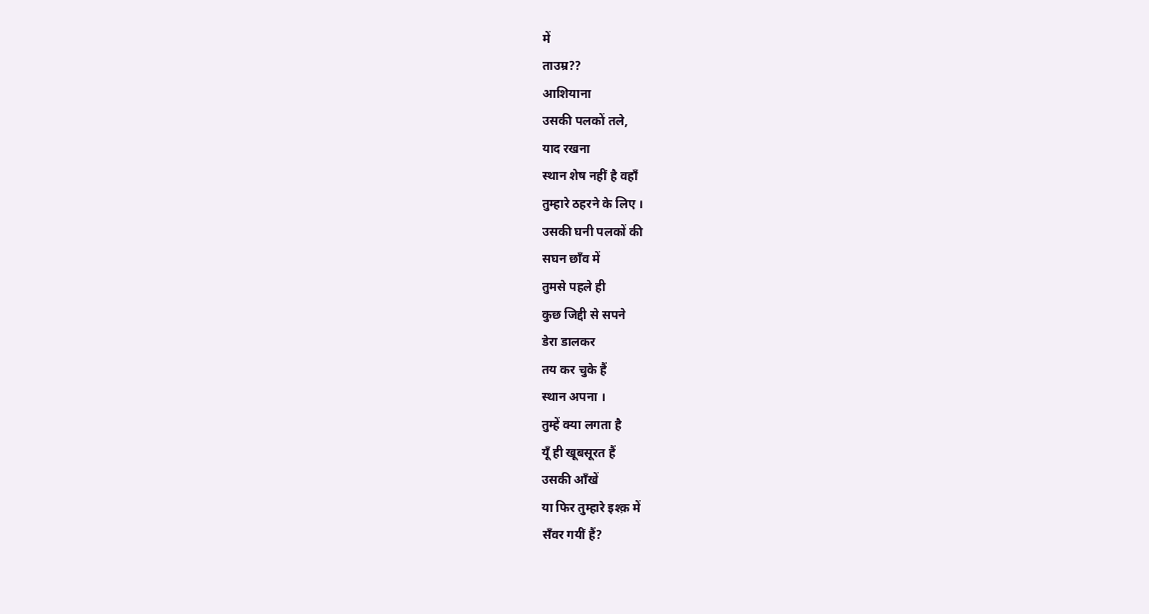में
ताउम्र??
आशियाना
उसकी पलकों तले,
याद रखना
स्थान शेष नहीं है वहाँ
तुम्हारे ठहरने के लिए ।
उसकी घनी पलकों की
सघन छाँव में
तुमसे पहले ही
कुछ जिद्दी से सपने
डेरा डालकर
तय कर चुके हैं
स्थान अपना ।
तुम्हें क्या लगता है
यूँ ही खूबसूरत हैं
उसकी आँखें
या फिर तुम्हारे इश्क़ में
सँवर गयीं हैं?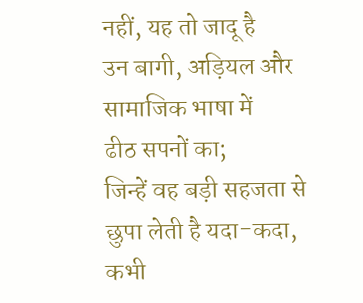नहीं, यह तो जादू है
उन बागी, अड़ियल और
सामाजिक भाषा में
ढीठ सपनों का;
जिन्हें वह बड़ी सहजता से
छुपा लेती है यदा-कदा,
कभी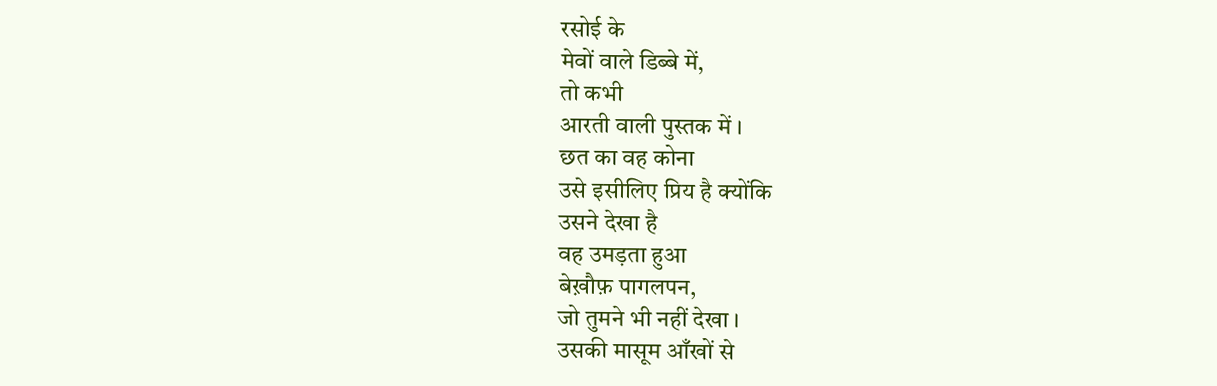रसोई के
मेवों वाले डिब्बे में,
तो कभी
आरती वाली पुस्तक में ।
छत का वह कोना
उसे इसीलिए प्रिय है क्योंकि
उसने देखा है
वह उमड़ता हुआ
बेख़ौफ़ पागलपन,
जो तुमने भी नहीं देखा ।
उसकी मासूम आँखों से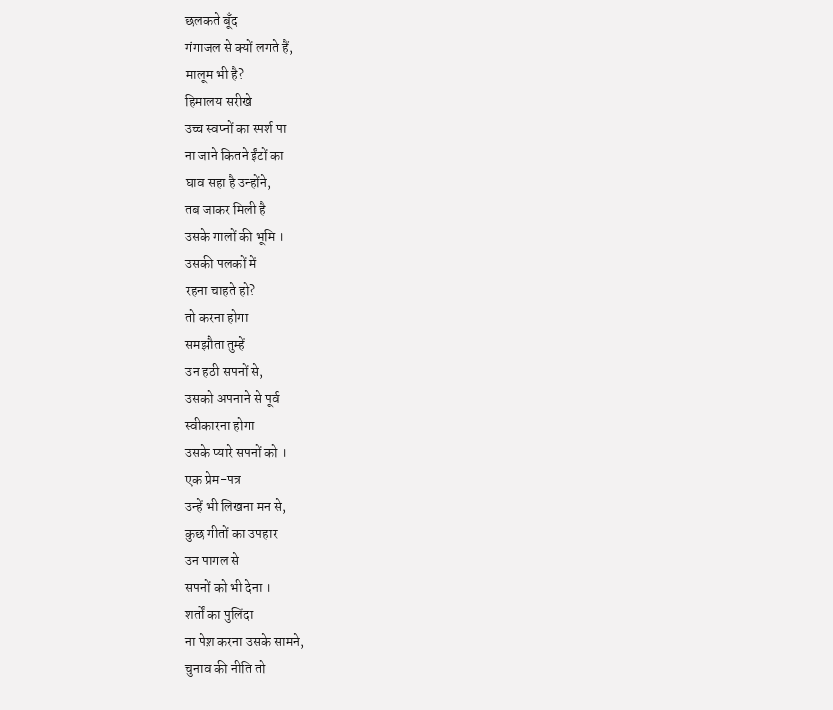छलकते बूँद
गंगाजल से क्यों लगते हैं,
मालूम भी है?
हिमालय सरीखे
उच्च स्वप्नों का स्पर्श पा
ना जाने कितने ईंटों का
घाव सहा है उन्होंने,
तब जाकर मिली है
उसके गालों की भूमि ।
उसकी पलकों में
रहना चाहते हो?
तो करना होगा
समझौता तुम्हें
उन हठी सपनों से,
उसको अपनाने से पूर्व
स्वीकारना होगा
उसके प्यारे सपनों को ।
एक प्रेम-पत्र
उन्हें भी लिखना मन से,
कुछ गीतों का उपहार
उन पागल से
सपनों को भी देना ।
शर्तों का पुलिंदा
ना पेश़ करना उसके सामने,
चुनाव की नीति तो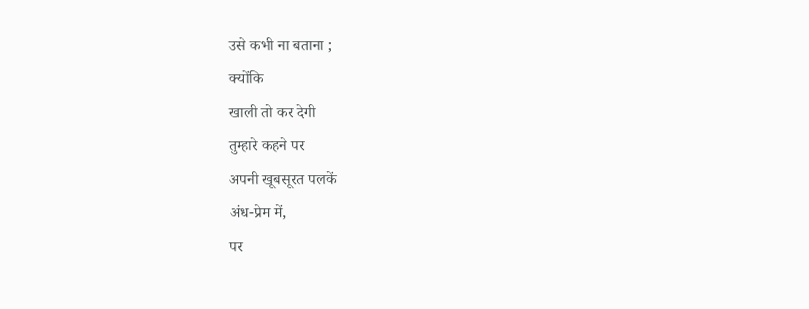उसे कभी ना बताना ;
क्योंकि
खाली तो कर देगी
तुम्हारे कहने पर
अपनी खूबसूरत पलकें
अंध-प्रेम में,
पर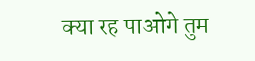क्या रह पाओगे तुम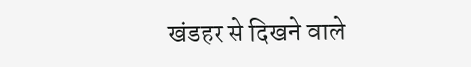खंडहर से दिखने वाले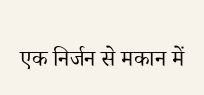एक निर्जन से मकान में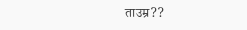ताउम्र??